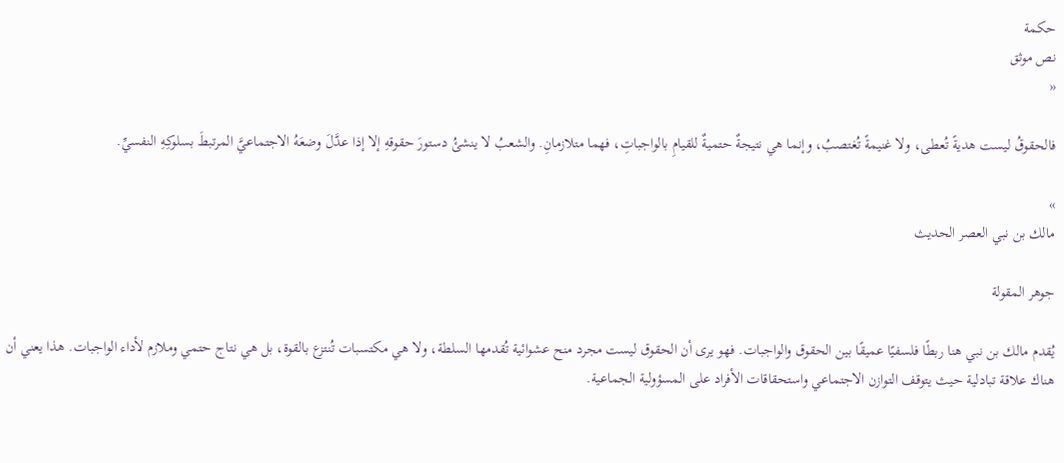حكمة
نص موثق
«

فالحقوقُ ليست هديةً تُعطى، ولا غنيمةً تُغتصبُ، وإنما هي نتيجةٌ حتميةٌ للقيامِ بالواجباتِ، فهما متلازمانِ. والشعبُ لا ينشئُ دستورَ حقوقهِ إلا إذا عدَّلَ وضعَهُ الاجتماعيَّ المرتبطَ بسلوكِهِ النفسيِّ.

»
مالك بن نبي العصر الحديث

جوهر المقولة

يُقدم مالك بن نبي هنا ربطًا فلسفيًا عميقًا بين الحقوق والواجبات. فهو يرى أن الحقوق ليست مجرد منح عشوائية تُقدمها السلطة، ولا هي مكتسبات تُنتزع بالقوة، بل هي نتاج حتمي وملازم لأداء الواجبات. هذا يعني أن هناك علاقة تبادلية حيث يتوقف التوازن الاجتماعي واستحقاقات الأفراد على المسؤولية الجماعية.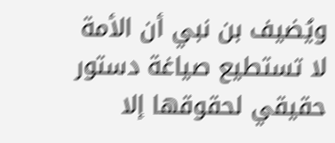ويُضيف بن نبي أن الأمة لا تستطيع صياغة دستور حقيقي لحقوقها إلا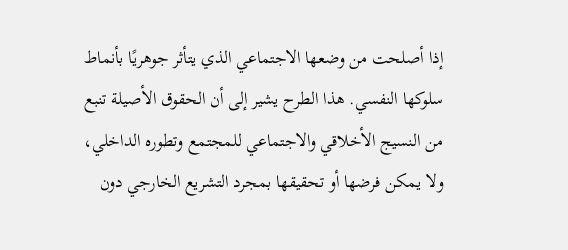إذا أصلحت من وضعها الاجتماعي الذي يتأثر جوهريًا بأنماط سلوكها النفسي. هذا الطرح يشير إلى أن الحقوق الأصيلة تنبع من النسيج الأخلاقي والاجتماعي للمجتمع وتطوره الداخلي، ولا يمكن فرضها أو تحقيقها بمجرد التشريع الخارجي دون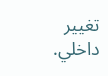تغيير داخلي.